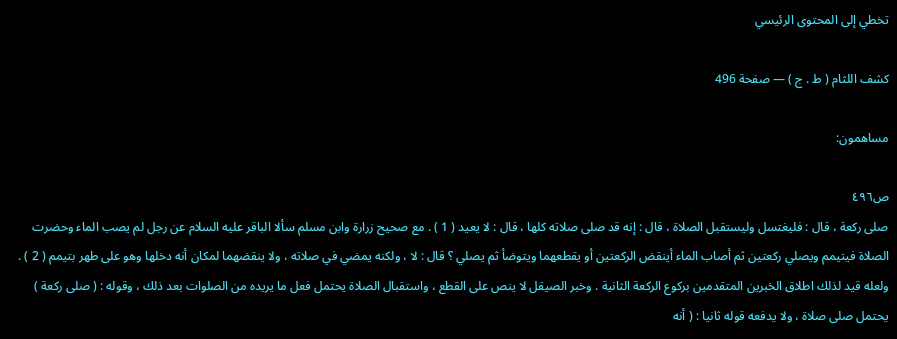تخطي إلى المحتوى الرئيسي

كشف اللثام ( ط . ج ) — صفحة 496

مساهمون:

ص٤٩٦
صلى ركعة ، قال : فليغتسل وليستقبل الصلاة ، قال : إنه قد صلى صلاته كلها ، قال : لا يعيد ( 1 ) . مع صحيح زرارة وابن مسلم سألا الباقر عليه السلام عن رجل لم يصب الماء وحضرت الصلاة فيتيمم ويصلي ركعتين ثم أصاب الماء أينقض الركعتين أو يقطعهما ويتوضأ ثم يصلي ؟ قال : لا ، ولكنه يمضي في صلاته ، ولا ينقضهما لمكان أنه دخلها وهو على طهر بتيمم ( 2 ) . ولعله قيد لذلك اطلاق الخبرين المتقدمين بركوع الركعة الثانية . وخبر الصيقل لا ينص على القطع ، واستقبال الصلاة يحتمل فعل ما يريده من الصلوات بعد ذلك ، وقوله : ( صلى ركعة ) يحتمل صلى صلاة ، ولا يدفعه قوله ثانيا : ( أنه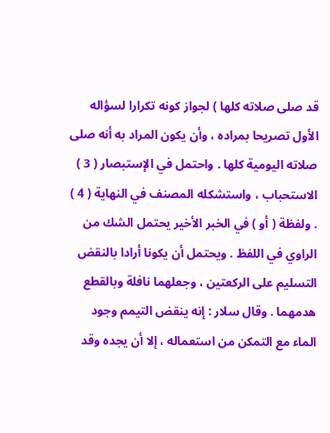قد صلى صلاته كلها ) لجواز كونه تكرارا لسؤاله الأول تصريحا بمراده ، وأن يكون المراد به أنه صلى صلاته اليومية كلها . واحتمل في الإستبصار ( 3 ) الاستحباب ، واستشكله المصنف في النهاية ( 4 ) . ولفظة ( أو ) في الخبر الأخير يحتمل الشك من الراوي في اللفظ . ويحتمل أن يكونا أرادا بالنقض التسليم على الركعتين ، وجعلهما نافلة وبالقطع هدمهما . وقال سلار : إنه ينقض التيمم وجود الماء مع التمكن من استعماله ، إلا أن يجده وقد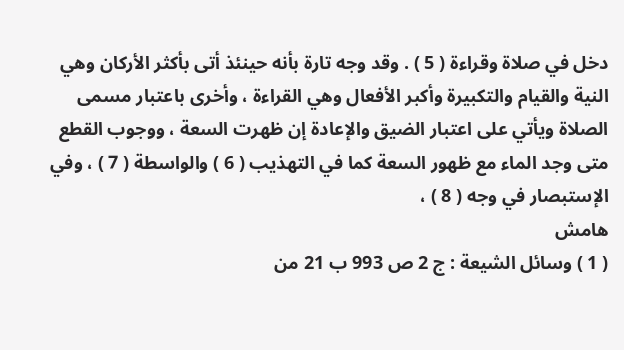دخل في صلاة وقراءة ( 5 ) . وقد وجه تارة بأنه حينئذ أتى بأكثر الأركان وهي النية والقيام والتكبيرة وأكبر الأفعال وهي القراءة ، وأخرى باعتبار مسمى الصلاة ويأتي على اعتبار الضيق والإعادة إن ظهرت السعة ، ووجوب القطع متى وجد الماء مع ظهور السعة كما في التهذيب ( 6 ) والواسطة ( 7 ) ، وفي الإستبصار في وجه ( 8 ) ،
هامش
( 1 ) وسائل الشيعة : ج 2 ص 993 ب 21 من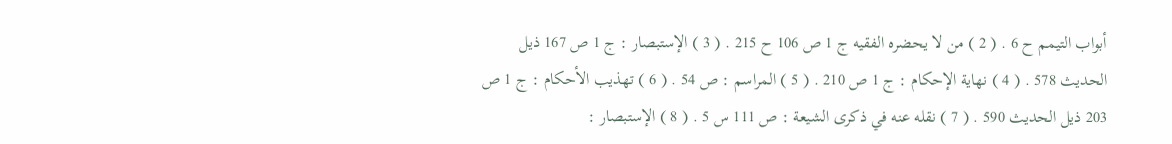أبواب التيمم ح 6 . ( 2 ) من لا يحضره الفقيه ج 1 ص 106 ح 215 . ( 3 ) الإستبصار : ج 1 ص 167 ذيل الحديث 578 . ( 4 ) نهاية الإحكام : ج 1 ص 210 . ( 5 ) المراسم : ص 54 . ( 6 ) تهذيب الأحكام : ج 1 ص 203 ذيل الحديث 590 . ( 7 ) نقله عنه في ذكرى الشيعة : ص 111 س 5 . ( 8 ) الإستبصار :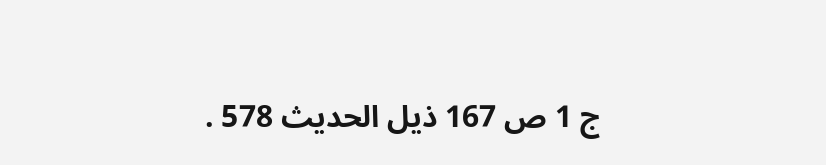ج 1 ص 167 ذيل الحديث 578 .